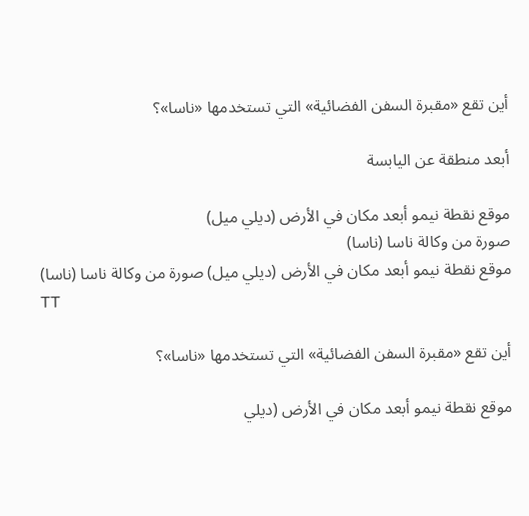أين تقع «مقبرة السفن الفضائية» التي تستخدمها «ناسا»؟

أبعد منطقة عن اليابسة

موقع نقطة نيمو أبعد مكان في الأرض (ديلي ميل)
صورة من وكالة ناسا (ناسا)
موقع نقطة نيمو أبعد مكان في الأرض (ديلي ميل) صورة من وكالة ناسا (ناسا)
TT

أين تقع «مقبرة السفن الفضائية» التي تستخدمها «ناسا»؟

موقع نقطة نيمو أبعد مكان في الأرض (ديلي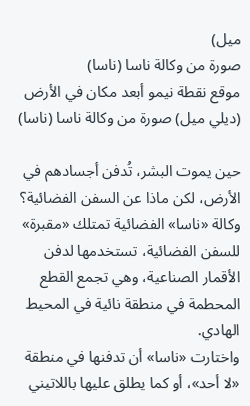ميل)
صورة من وكالة ناسا (ناسا)
موقع نقطة نيمو أبعد مكان في الأرض (ديلي ميل) صورة من وكالة ناسا (ناسا)

حين يموت البشر، تُدفن أجسادهم في الأرض، لكن ماذا عن السفن الفضائية؟
وكالة «ناسا» الفضائية تمتلك «مقبرة» للسفن الفضائية، تستخدمها لدفن الأقمار الصناعية، وهي تجمع القطع المحطمة في منطقة نائية في المحيط الهادي.
واختارت «ناسا» أن تدفنها في منطقة «لا أحد»، أو كما يطلق عليها باللاتيني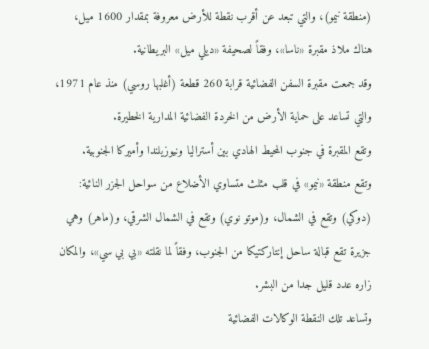(منطقة نيمو)، والتي تبعد عن أقرب نقطة للأرض معروفة بمقدار 1600 ميل، هناك ملاذ مقبرة «ناسا»، وفقاً لصحيفة «ديلي ميل» البريطانية.
وقد جمعت مقبرة السفن الفضائية قرابة 260 قطعة (أغلبها روسي) منذ عام 1971، والتي تساعد على حماية الأرض من الخردة الفضائية المدارية الخطيرة.
وتقع المقبرة في جنوب المحيط الهادي بين أستراليا ونيوزيلندا وأميركا الجنوبية.
وتقع منطقة «نيمو» في قلب مثلث متساوي الأضلاع من سواحل الجزر النائية: (دوكي) وتقع في الشمال، و(موتو نوي) وتقع في الشمال الشرقي، و(ماهر) وهي جزيرة تقع قبالة ساحل إنتاركتيكا من الجنوب، وفقاً لما نقلته «بي بي سي»، والمكان زاره عدد قليل جدا من البشر.
وتساعد تلك النقطة الوكالات الفضائية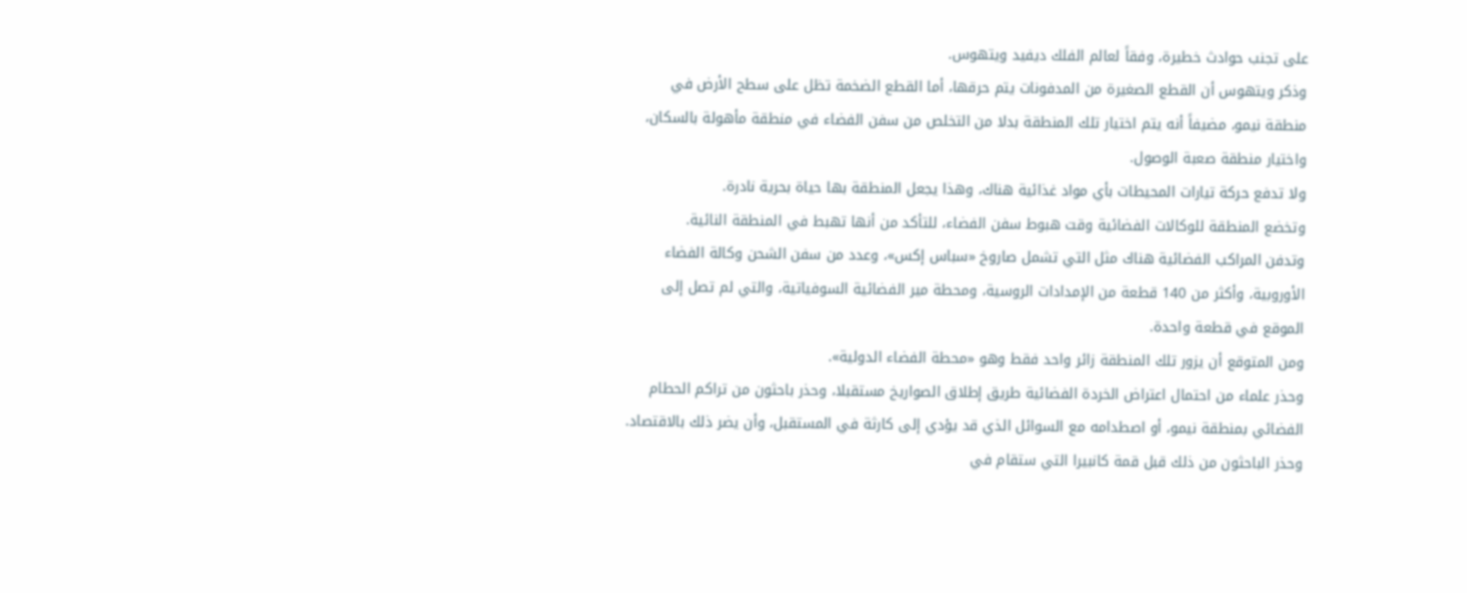على تجنب حوادث خطيرة، وفقاً لعالم الفلك ديفيد ويتهوس.
وذكر ويتهوس أن القطع الصغيرة من المدفونات يتم حرقها، أما القطع الضخمة تظل على سطح الأرض في منطقة نيمو، مضيفاً أنه يتم اختيار تلك المنطقة بدلا من التخلص من سفن الفضاء في منطقة مأهولة بالسكان، واختيار منطقة صعبة الوصول.
ولا تدفع حركة تيارات المحيطات بأي مواد غذائية هناك، وهذا يجعل المنطقة بها حياة بحرية نادرة.
وتخضع المنطقة للوكالات الفضائية وقت هبوط سفن الفضاء، للتأكد من أنها تهبط في المنطقة النائية.
وتدفن المراكب الفضائية هناك مثل التي تشمل صاروخ «سباس إكس»، وعدد من سفن الشحن وكالة الفضاء الأوروبية، وأكثر من 140 قطعة من الإمدادات الروسية، ومحطة مير الفضائية السوفياتية، والتي لم تصل إلى الموقع في قطعة واحدة.
ومن المتوقع أن يزور تلك المنطقة زائر واحد فقط وهو «محطة الفضاء الدولية».
وحذر علماء من احتمال اعتراض الخردة الفضائية طريق إطلاق الصواريخ مستقبلا، وحذر باحثون من تراكم الحطام الفضائي بمنطقة نيمو، أو اصطدامه مع السوائل الذي قد يؤدي إلى كارثة في المستقبل، وأن يضر ذلك بالاقتصاد.
وحذر الباحثون من ذلك قبل قمة كانبيرا التي ستقام في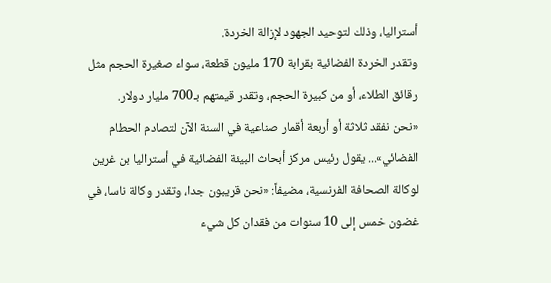أستراليا، وذلك لتوحيد الجهود لإزالة الخردة.
وتقدر الخردة الفضائية بقرابة 170 مليون قطعة، سواء صغيرة الحجم مثل رقائق الطلاء، أو من كبيرة الحجم، وتقدر قيمتهم بـ700 مليار دولار.
«نحن نفقد ثلاثة أو أربعة أقمار صناعية في السنة الآن لتصادم الحطام الفضائي»... يقول رئيس مركز أبحاث البيئة الفضائية في أستراليا بن غرين لوكالة الصحافة الفرنسية، مضيفاً: «نحن قريبون جدا، وتقدر وكالة ناسا، في غضون خمس إلى 10 سنوات من فقدان كل شيء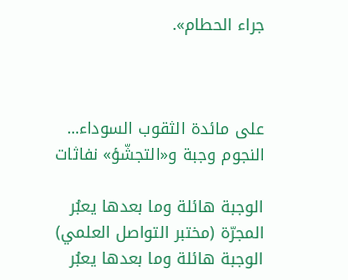جراء الحطام».



على مائدة الثقوب السوداء... النجوم وجبة و«التجشّؤ» نفاثات

الوجبة هائلة وما بعدها يعبُر المجرّة (مختبر التواصل العلمي)
الوجبة هائلة وما بعدها يعبُر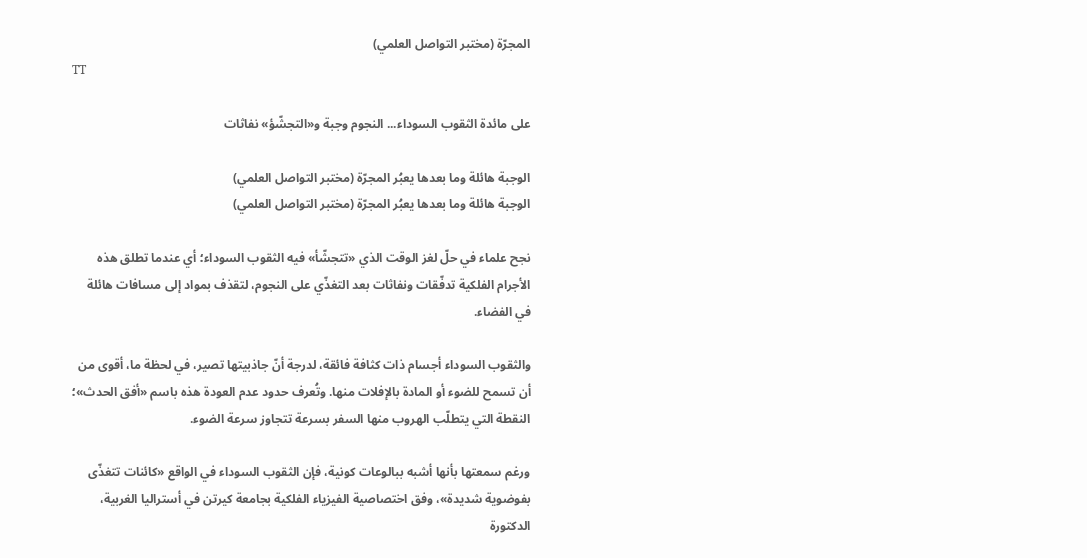المجرّة (مختبر التواصل العلمي)
TT

على مائدة الثقوب السوداء... النجوم وجبة و«التجشّؤ» نفاثات

الوجبة هائلة وما بعدها يعبُر المجرّة (مختبر التواصل العلمي)
الوجبة هائلة وما بعدها يعبُر المجرّة (مختبر التواصل العلمي)

نجح علماء في حلّ لغز الوقت الذي «تتجشّأ» فيه الثقوب السوداء؛ أي عندما تطلق هذه الأجرام الفلكية تدفّقات ونفاثات بعد التغذّي على النجوم، لتقذف بمواد إلى مسافات هائلة في الفضاء.

والثقوب السوداء أجسام ذات كثافة فائقة، لدرجة أنّ جاذبيتها تصير، في لحظة ما، أقوى من أن تسمح للضوء أو المادة بالإفلات منها. وتُعرف حدود عدم العودة هذه باسم «أفق الحدث»؛ النقطة التي يتطلّب الهروب منها السفر بسرعة تتجاوز سرعة الضوء.

ورغم سمعتها بأنها أشبه ببالوعات كونية، فإن الثقوب السوداء في الواقع «كائنات تتغذّى بفوضوية شديدة»، وفق اختصاصية الفيزياء الفلكية بجامعة كيرتن في أستراليا الغربية، الدكتورة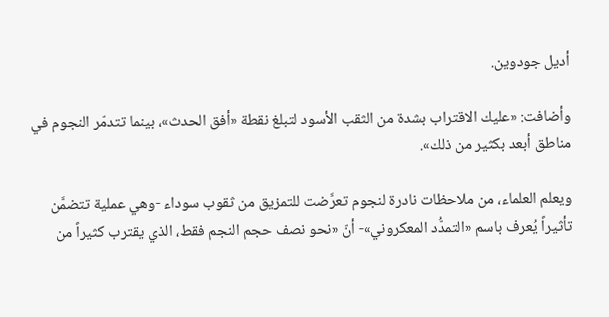أديل جودوين.

وأضافت: «عليك الاقتراب بشدة من الثقب الأسود لتبلغ نقطة «أفق الحدث»، بينما تتدمّر النجوم في مناطق أبعد بكثير من ذلك».

ويعلم العلماء، من ملاحظات نادرة لنجوم تعرَّضت للتمزيق من ثقوب سوداء -وهي عملية تتضمَّن تأثيراً يُعرف باسم «التمدُّد المعكروني»- أنّ «نحو نصف حجم النجم فقط، الذي يقترب كثيراً من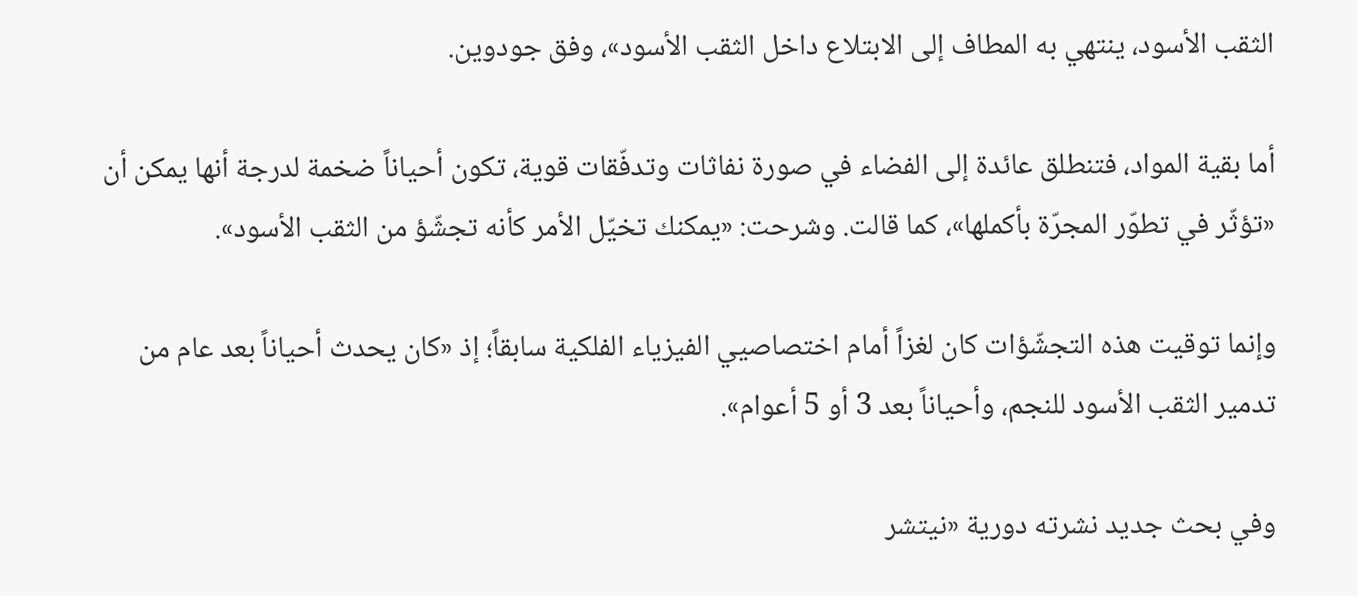الثقب الأسود، ينتهي به المطاف إلى الابتلاع داخل الثقب الأسود»، وفق جودوين.

أما بقية المواد، فتنطلق عائدة إلى الفضاء في صورة نفاثات وتدفّقات قوية، تكون أحياناً ضخمة لدرجة أنها يمكن أن «تؤثّر في تطوّر المجرّة بأكملها»، كما قالت. وشرحت: «يمكنك تخيّل الأمر كأنه تجشّؤ من الثقب الأسود».

وإنما توقيت هذه التجشّؤات كان لغزاً أمام اختصاصيي الفيزياء الفلكية سابقاً؛ إذ «كان يحدث أحياناً بعد عام من تدمير الثقب الأسود للنجم، وأحياناً بعد 3 أو 5 أعوام».

وفي بحث جديد نشرته دورية «نيتشر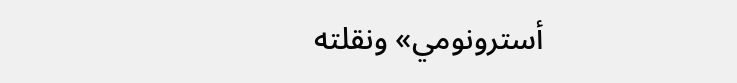أسترونومي» ونقلته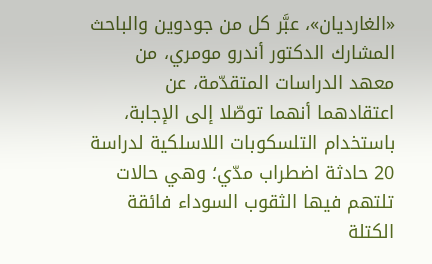«الغارديان»، عبَّر كل من جودوين والباحث المشارك الدكتور أندرو مومري، من معهد الدراسات المتقدّمة، عن اعتقادهما أنهما توصّلا إلى الإجابة، باستخدام التلسكوبات اللاسلكية لدراسة 20 حادثة اضطراب مدّي؛ وهي حالات تلتهم فيها الثقوب السوداء فائقة الكتلة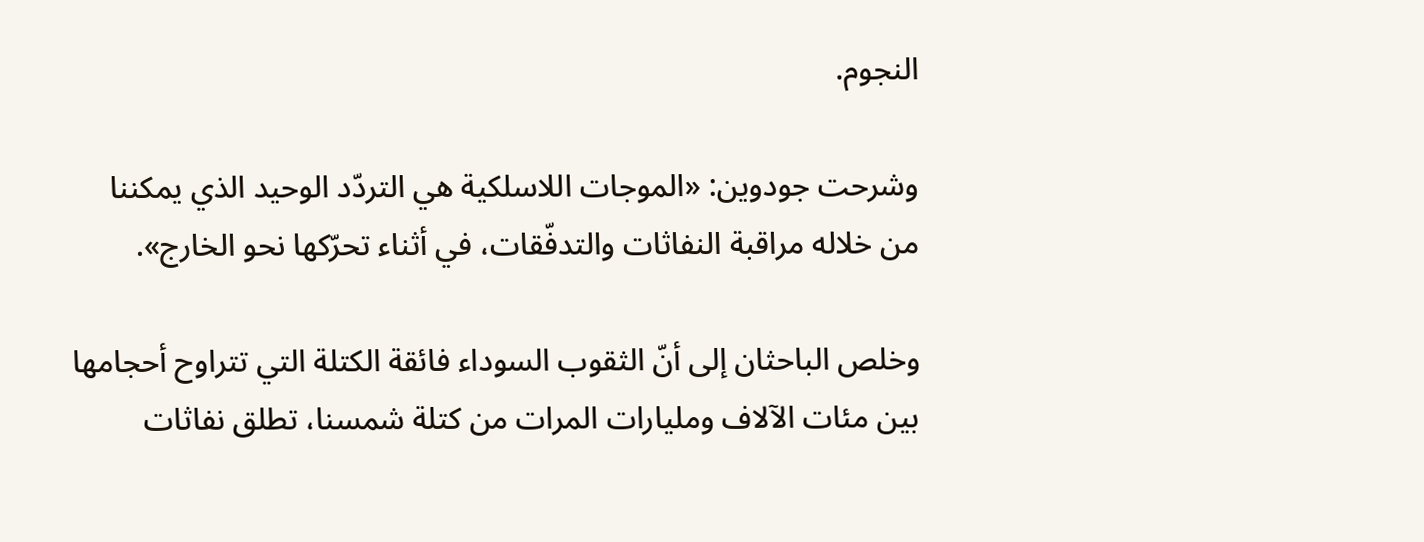النجوم.

وشرحت جودوين: «الموجات اللاسلكية هي التردّد الوحيد الذي يمكننا من خلاله مراقبة النفاثات والتدفّقات، في أثناء تحرّكها نحو الخارج».

وخلص الباحثان إلى أنّ الثقوب السوداء فائقة الكتلة التي تتراوح أحجامها بين مئات الآلاف ومليارات المرات من كتلة شمسنا، تطلق نفاثات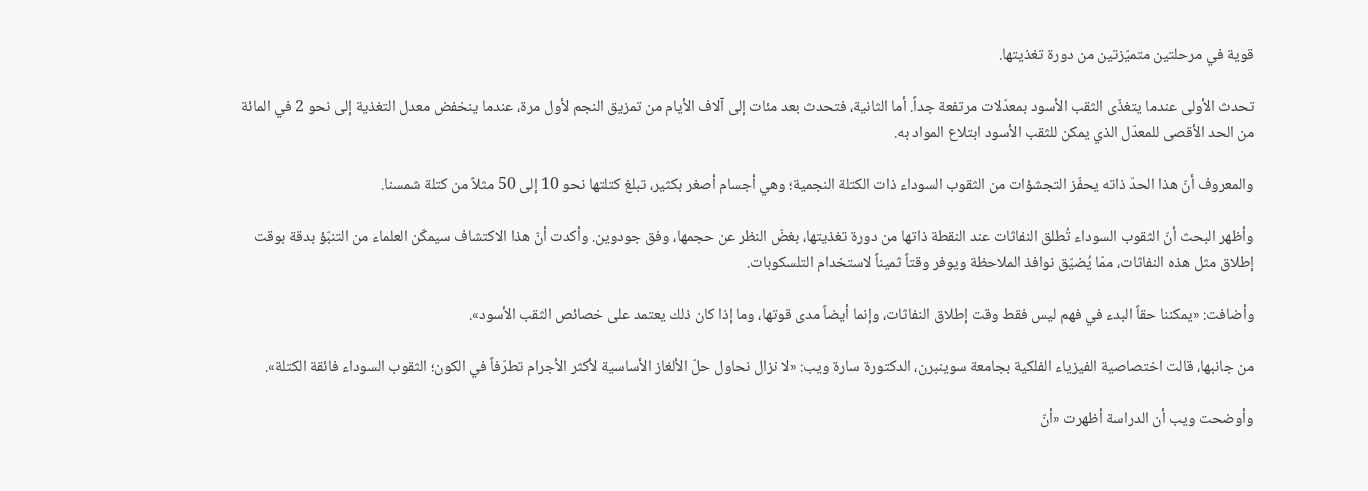قوية في مرحلتين متميّزتين من دورة تغذيتها.

تحدث الأولى عندما يتغذّى الثقب الأسود بمعدّلات مرتفعة جداً. أما الثانية، فتحدث بعد مئات إلى آلاف الأيام من تمزيق النجم لأول مرة، عندما ينخفض معدل التغذية إلى نحو 2 في المائة من الحد الأقصى للمعدّل الذي يمكن للثقب الأسود ابتلاع المواد به.

والمعروف أنّ هذا الحدّ ذاته يحفّز التجشؤات من الثقوب السوداء ذات الكتلة النجمية؛ وهي أجسام أصغر بكثير، تبلغ كتلتها نحو 10 إلى 50 مثلاً من كتلة شمسنا.

وأظهر البحث أنّ الثقوب السوداء تُطلق النفاثات عند النقطة ذاتها من دورة تغذيتها، بغضّ النظر عن حجمها، وفق جودوين. وأكدت أنّ هذا الاكتشاف سيمكّن العلماء من التنبّؤ بدقة بوقت إطلاق مثل هذه النفاثات، ممّا يُضيّق نوافذ الملاحظة ويوفر وقتاً ثميناً لاستخدام التلسكوبات.

وأضافت: «يمكننا حقاً البدء في فهم ليس فقط وقت إطلاق النفاثات، وإنما أيضاً مدى قوتها، وما إذا كان ذلك يعتمد على خصائص الثقب الأسود».

من جانبها، قالت اختصاصية الفيزياء الفلكية بجامعة سوينبرن، الدكتورة سارة ويب: «لا نزال نحاول حلّ الألغاز الأساسية لأكثر الأجرام تطرّفاً في الكون؛ الثقوب السوداء فائقة الكتلة».

وأوضحت ويب أن الدراسة أظهرت «أنّ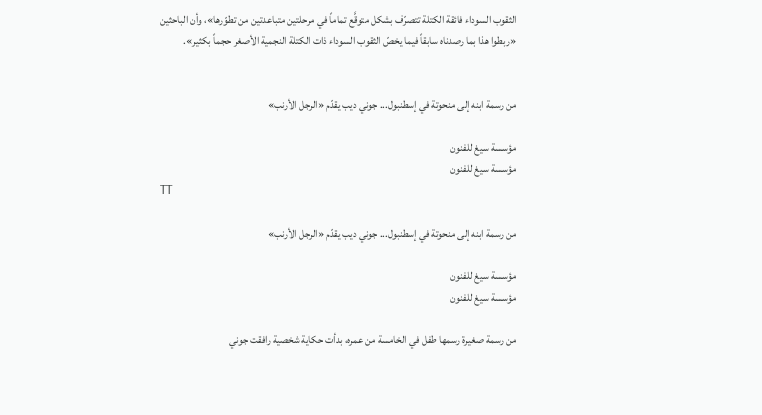الثقوب السوداء فائقة الكتلة تتصرّف بشكل متوقَّع تماماً في مرحلتين متباعدتين من تطوّرها»، وأن الباحثين «ربطوا هذا بما رصدناه سابقاً فيما يخصّ الثقوب السوداء ذات الكتلة النجمية الأصغر حجماً بكثير».


من رسمة ابنه إلى منحوتة في إسطنبول... جوني ديب يقدّم «الرجل الأرنب»

مؤسسة سيغ للفنون
مؤسسة سيغ للفنون
TT

من رسمة ابنه إلى منحوتة في إسطنبول... جوني ديب يقدّم «الرجل الأرنب»

مؤسسة سيغ للفنون
مؤسسة سيغ للفنون

من رسمة صغيرة رسمها طفل في الخامسة من عمره، بدأت حكاية شخصية رافقت جوني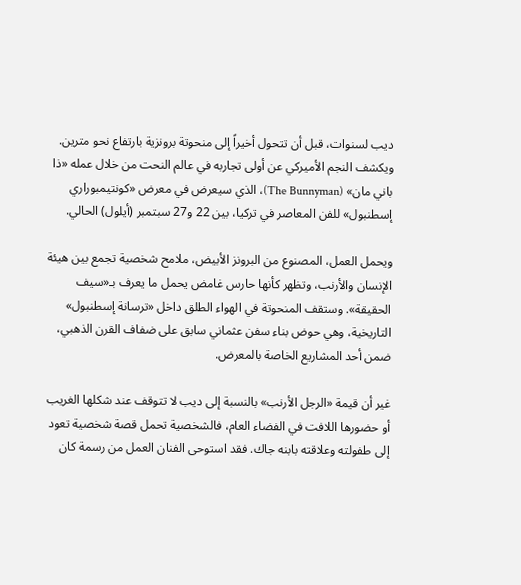ديب لسنوات، قبل أن تتحول أخيراً إلى منحوتة برونزية بارتفاع نحو مترين. ويكشف النجم الأميركي عن أولى تجاربه في عالم النحت من خلال عمله «ذا باني مان» (The Bunnyman)، الذي سيعرض في معرض «كونتيمبوراري إسطنبول» للفن المعاصر في تركيا، بين 22 و27 سبتمبر (أيلول) الحالي.

ويحمل العمل، المصنوع من البرونز الأبيض، ملامح شخصية تجمع بين هيئة الإنسان والأرنب، وتظهر كأنها حارس غامض يحمل ما يعرف بـ«سيف الحقيقة». وستقف المنحوتة في الهواء الطلق داخل «ترسانة إسطنبول» التاريخية، وهي حوض بناء سفن عثماني سابق على ضفاف القرن الذهبي، ضمن أحد المشاريع الخاصة بالمعرض.

غير أن قيمة «الرجل الأرنب» بالنسبة إلى ديب لا تتوقف عند شكلها الغريب أو حضورها اللافت في الفضاء العام، فالشخصية تحمل قصة شخصية تعود إلى طفولته وعلاقته بابنه جاك. فقد استوحى الفنان العمل من رسمة كان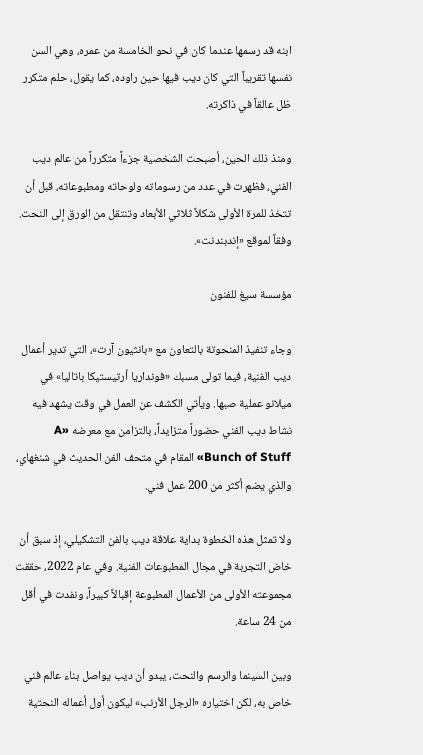ابنه قد رسمها عندما كان في نحو الخامسة من عمره، وهي السن نفسها تقريباً التي كان ديب فيها حين راوده، كما يقول، حلم متكرر ظل عالقاً في ذاكرته.

ومنذ ذلك الحين، أصبحت الشخصية جزءاً متكرراً من عالم ديب الفني، فظهرت في عدد من رسوماته ولوحاته ومطبوعاته، قبل أن تتخذ للمرة الأولى شكلاً ثلاثي الأبعاد وتنتقل من الورق إلى النحت. وفقاً لموقع «إندبندنت».

مؤسسة سيغ للفنون

وجاء تنفيذ المنحوتة بالتعاون مع «بانثيون آرت»، التي تدير أعمال ديب الفنية، فيما تولى مسبك «فونداريا أرتيستيكا باتاليا» في ميلانو عملية صبها. ويأتي الكشف عن العمل في وقت يشهد فيه نشاط ديب الفني حضوراً متزايداً، بالتزامن مع معرضه «A Bunch of Stuff» المقام في متحف الفن الحديث في شنغهاي، والذي يضم أكثر من 200 عمل فني.

ولا تمثل هذه الخطوة بداية علاقة ديب بالفن التشكيلي، إذ سبق أن خاض التجربة في مجال المطبوعات الفنية. وفي عام 2022، حققت مجموعته الأولى من الأعمال المطبوعة إقبالاً كبيراً، ونفدت في أقل من 24 ساعة.

وبين السينما والرسم والنحت، يبدو أن ديب يواصل بناء عالم فني خاص به، لكن اختياره «الرجل الأرنب» ليكون أول أعماله النحتية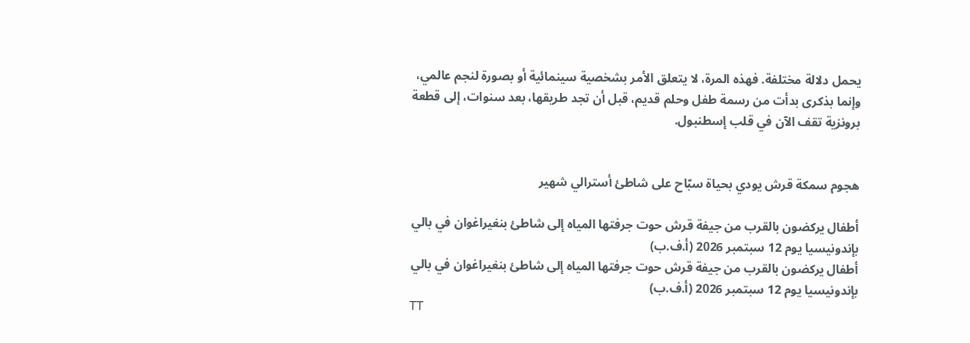يحمل دلالة مختلفة. فهذه المرة، لا يتعلق الأمر بشخصية سينمائية أو بصورة لنجم عالمي، وإنما بذكرى بدأت من رسمة طفل وحلم قديم، قبل أن تجد طريقها، بعد سنوات، إلى قطعة برونزية تقف الآن في قلب إسطنبول.


هجوم سمكة قرش يودي بحياة سبّاح على شاطئ أسترالي شهير

أطفال يركضون بالقرب من جيفة قرش حوت جرفتها المياه إلى شاطئ بنغيراغوان في بالي بإندونيسيا يوم 12 سبتمبر 2026 (أ.ف.ب)
أطفال يركضون بالقرب من جيفة قرش حوت جرفتها المياه إلى شاطئ بنغيراغوان في بالي بإندونيسيا يوم 12 سبتمبر 2026 (أ.ف.ب)
TT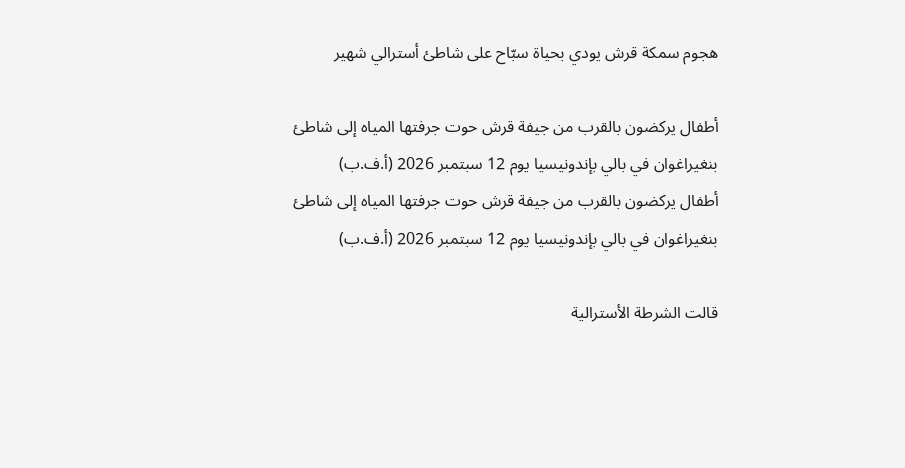هجوم سمكة قرش يودي بحياة سبّاح على شاطئ أسترالي شهير

أطفال يركضون بالقرب من جيفة قرش حوت جرفتها المياه إلى شاطئ بنغيراغوان في بالي بإندونيسيا يوم 12 سبتمبر 2026 (أ.ف.ب)
أطفال يركضون بالقرب من جيفة قرش حوت جرفتها المياه إلى شاطئ بنغيراغوان في بالي بإندونيسيا يوم 12 سبتمبر 2026 (أ.ف.ب)

قالت الشرطة الأسترالية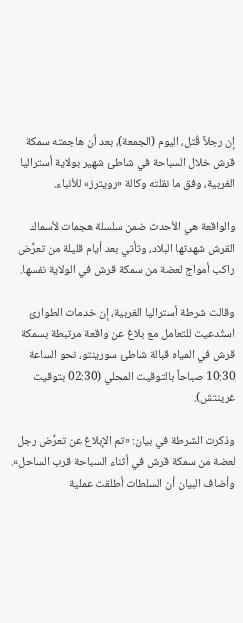إن رجلاً قُتل، اليوم (الجمعة)، بعد أن هاجمته سمكة قرش خلال السباحة في شاطئ شهير بولاية أستراليا الغربية، وفق ما نقلته وكالة «رويترز» للأنباء.

والواقعة هي الأحدث ضمن سلسلة هجمات لأسماك القرش شهدتها البلاد، وتأتي بعد أيام قليلة من تعرُّض راكب أمواج لعضة من سمكة قرش في الولاية نفسها.

وقالت شرطة أستراليا الغربية، إن خدمات الطوارئ استُدعيت للتعامل مع بلاغ عن واقعة مرتبطة بسمكة قرش في المياه قبالة شاطئ سورينتو، نحو الساعة 10:30 صباحاً بالتوقيت المحلي (02:30 بتوقيت غرينتش).

وذكرت الشرطة في بيان: «تم الإبلاغ عن تعرُّض رجل لعضة من سمكة قرش في أثناء السباحة قرب الساحل». وأضاف البيان أن السلطات أطلقت عملية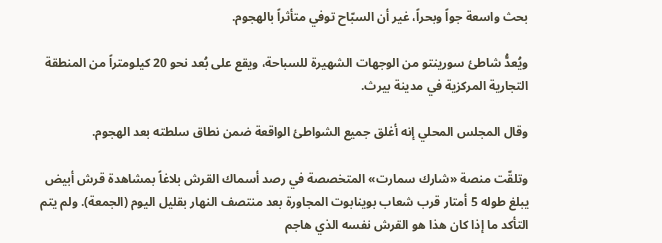بحث واسعة جواً وبحراً، غير أن السبّاح توفي متأثراً بالهجوم.

ويُعدُّ شاطئ سورينتو من الوجهات الشهيرة للسباحة، ويقع على بُعد نحو 20 كيلومتراً من المنطقة التجارية المركزية في مدينة بيرث.

وقال المجلس المحلي إنه أغلق جميع الشواطئ الواقعة ضمن نطاق سلطته بعد الهجوم.

وتلقّت منصة «شارك سمارت» المتخصصة في رصد أسماك القرش بلاغاً بمشاهدة قرش أبيض يبلغ طوله 5 أمتار قرب شعاب بوينابوت المجاورة بعد منتصف النهار بقليل اليوم (الجمعة). ولم يتم التأكد ما إذا كان هذا هو القرش نفسه الذي هاجم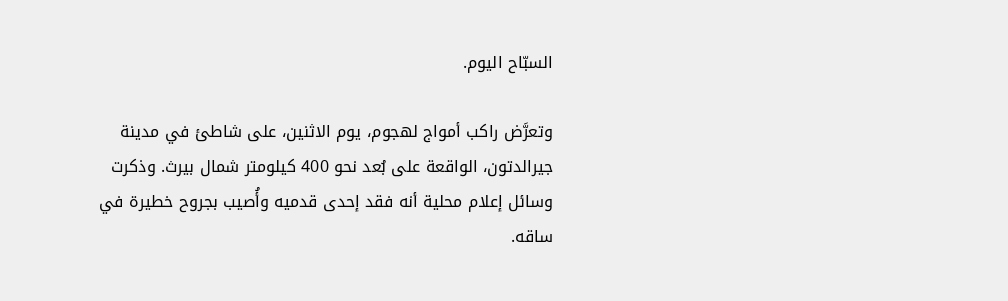السبّاح اليوم.

وتعرَّض راكب أمواج لهجوم، يوم الاثنين، على شاطئ في مدينة جيرالدتون، الواقعة على بُعد نحو 400 كيلومتر شمال بيرث. وذكرت وسائل إعلام محلية أنه فقد إحدى قدميه وأُصيب بجروح خطيرة في ساقه.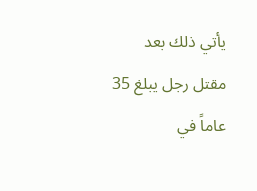يأتي ذلك بعد مقتل رجل يبلغ 35 عاماً في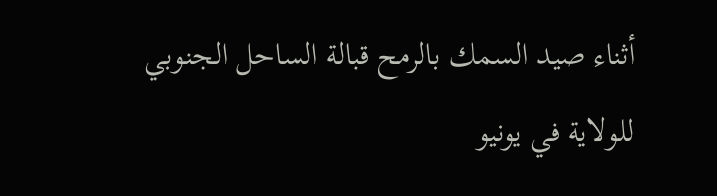أثناء صيد السمك بالرمح قبالة الساحل الجنوبي للولاية في يونيو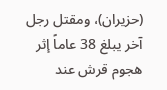(حزيران)، ومقتل رجل آخر يبلغ 38 عاماً إثر هجوم قرش عند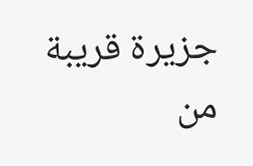جزيرة قريبة من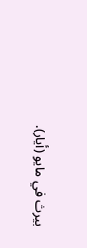بيرث في مايو (أيار).